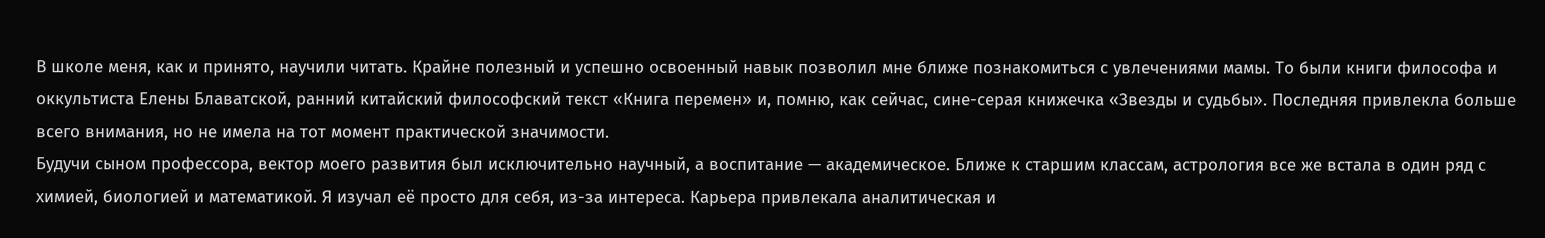В школе меня, как и принято, научили читать. Крайне полезный и успешно освоенный навык позволил мне ближе познакомиться с увлечениями мамы. То были книги философа и оккультиста Елены Блаватской, ранний китайский философский текст «Книга перемен» и, помню, как сейчас, сине-серая книжечка «Звезды и судьбы». Последняя привлекла больше всего внимания, но не имела на тот момент практической значимости.
Будучи сыном профессора, вектор моего развития был исключительно научный, а воспитание — академическое. Ближе к старшим классам, астрология все же встала в один ряд с химией, биологией и математикой. Я изучал её просто для себя, из-за интереса. Карьера привлекала аналитическая и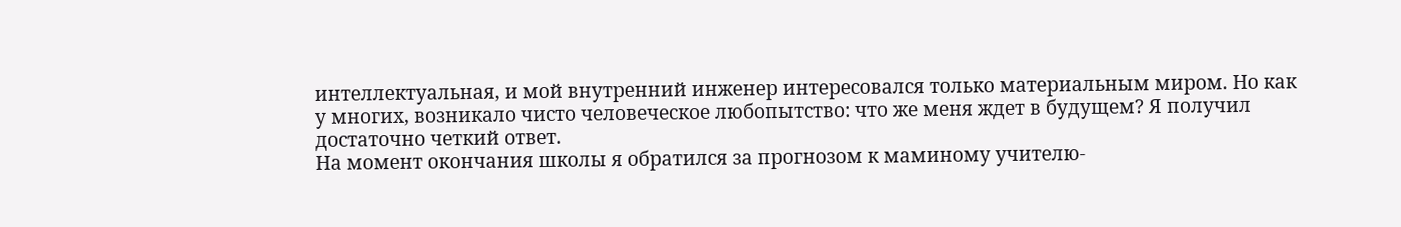интеллектуальная, и мой внутренний инженер интересовался только материальным миром. Но как у многих, возникало чисто человеческое любопытство: что же меня ждет в будущем? Я получил достаточно четкий ответ.
На момент окончания школы я обратился за прогнозом к маминому учителю-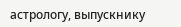астрологу, выпускнику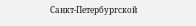Санкт-Петербургской